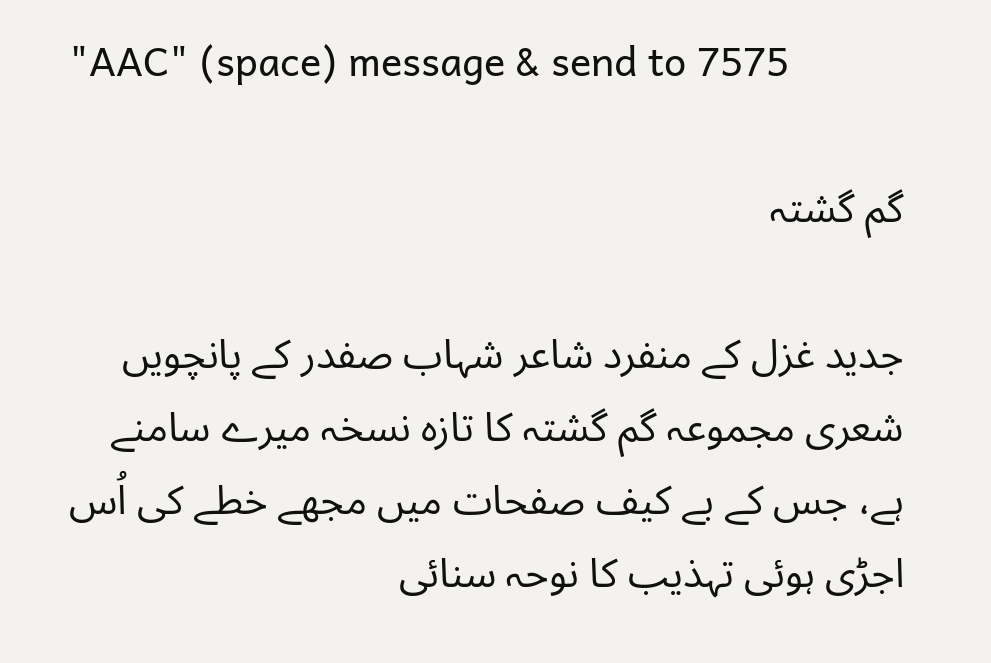"AAC" (space) message & send to 7575

گم گشتہ

جدید غزل کے منفرد شاعر شہاب صفدر کے پانچویں شعری مجموعہ گم گشتہ کا تازہ نسخہ میرے سامنے ہے، جس کے بے کیف صفحات میں مجھے خطے کی اُس اجڑی ہوئی تہذیب کا نوحہ سنائی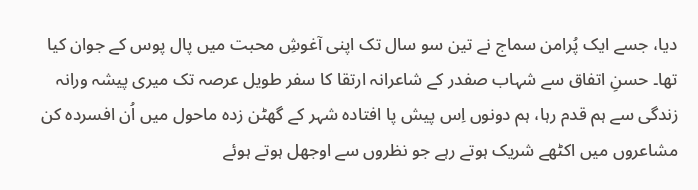دیا، جسے ایک پُرامن سماج نے تین سو سال تک اپنی آغوشِ محبت میں پال پوس کے جوان کیا تھا۔ حسنِ اتفاق سے شہاب صفدر کے شاعرانہ ارتقا کا سفر طویل عرصہ تک میری پیشہ ورانہ زندگی سے ہم قدم رہا، ہم دونوں اِس پیش پا افتادہ شہر کے گھٹن زدہ ماحول میں اُن افسردہ کن مشاعروں میں اکٹھے شریک ہوتے رہے جو نظروں سے اوجھل ہوتے ہوئے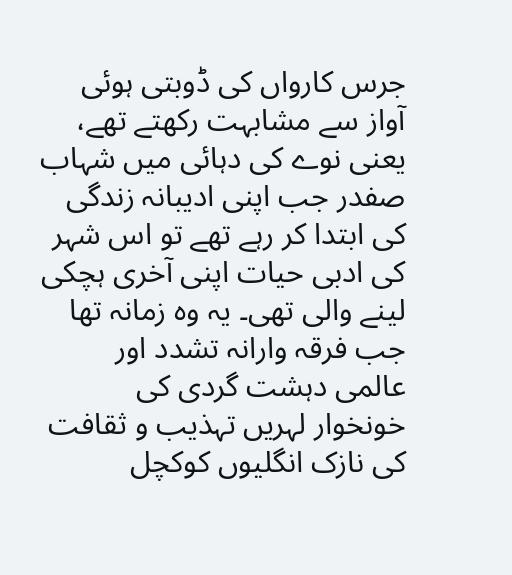جرس کارواں کی ڈوبتی ہوئی آواز سے مشابہت رکھتے تھے، یعنی نوے کی دہائی میں شہاب صفدر جب اپنی ادیبانہ زندگی کی ابتدا کر رہے تھے تو اس شہر کی ادبی حیات اپنی آخری ہچکی لینے والی تھی۔ یہ وہ زمانہ تھا جب فرقہ وارانہ تشدد اور عالمی دہشت گردی کی خونخوار لہریں تہذیب و ثقافت کی نازک انگلیوں کوکچل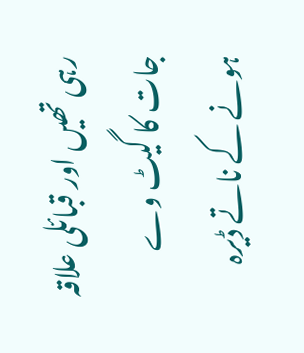رہی تھیں اور قبائلی علاقہ جات کا گیٹ وے ہونے کے ناتے ڈیرہ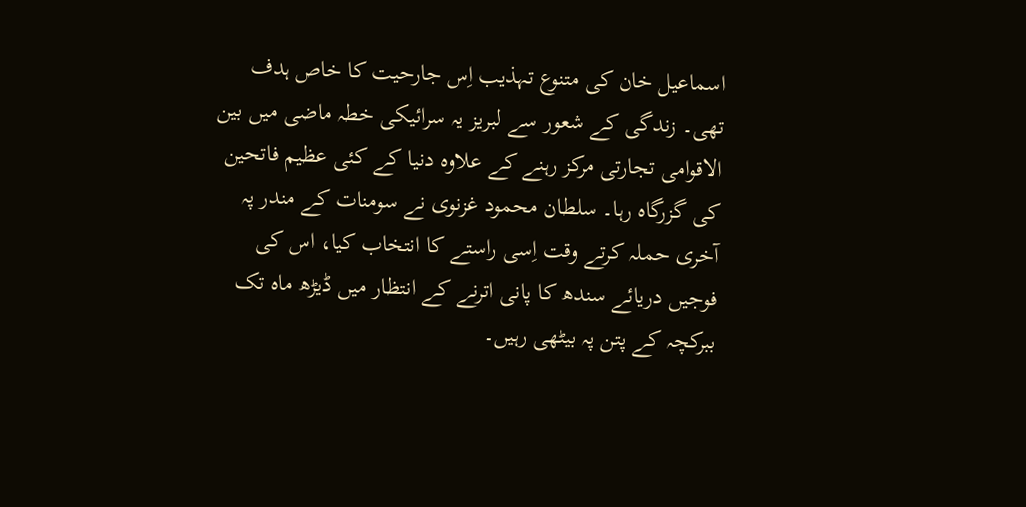اسماعیل خان کی متنوع تہذیب اِس جارحیت کا خاص ہدف تھی۔ زندگی کے شعور سے لبریز یہ سرائیکی خطہ ماضی میں بین الاقوامی تجارتی مرکز رہنے کے علاوہ دنیا کے کئی عظیم فاتحین کی گزرگاہ رہا۔ سلطان محمود غزنوی نے سومنات کے مندر پہ آخری حملہ کرتے وقت اِسی راستے کا انتخاب کیا، اس کی فوجیں دریائے سندھ کا پانی اترنے کے انتظار میں ڈیڑھ ماہ تک ببرکچہ کے پتن پہ بیٹھی رہیں۔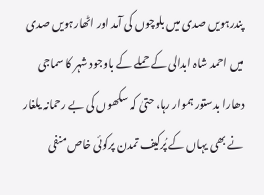پندرہویں صدی میں بلوچوں کی آمد اور اٹھارہویں صدی میں احمد شاہ ابدالی کے حملے کے باوجود شہر کا سماجی دھارا بدستور ہموار رہا، حتیٰ کہ سکھوں کی بے رحمانہ یلغار نے بھی یہاں کے پُرکیف تمدن پرکوئی خاص منفی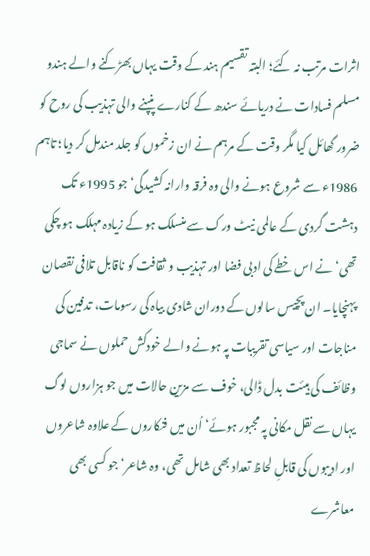اثرات مرتب نہ کئے؛ البتہ تقسیم ہند کے وقت یہاں بھڑکنے والے ہندو مسلم فسادات نے دریائے سندھ کے کنارے پنپنے والی تہذیب کی روح کو ضرور گھائل کیا مگر وقت کے مرہم نے ان زخموں کو جلد مندمل کر دیا؛ تاہم 1986ء سے شروع ہونے والی وہ فرقہ وارانہ کشیدگی‘ جو 1995ء تک دہشت گردی کے عالمی نیٹ ورک سے منسلک ہو کے زیادہ مہلک ہو چکی تھی‘ نے اس خطے کی ادبی فضا اور تہذیب و ثقافت کو ناقابل تلافی نقصان پہنچایا۔ ان پچیس سالوں کے دوران شادی بیاہ کی رسومات، تدفین کی مناجات اور سیاسی تقریبات پہ ہونے والے خودکش حملوں نے سماجی وظائف کی ہیئت بدل ڈالی، خوف سے مزین حالات میں جو ہزاروں لوگ یہاں سے نقل مکانی پہ مجبور ہوئے‘ اُن میں فنکاروں کے علاوہ شاعروں اور ادیبوں کی قابلِ لحاظ تعداد بھی شامل تھی، وہ شاعر‘ جو کسی بھی معاشرے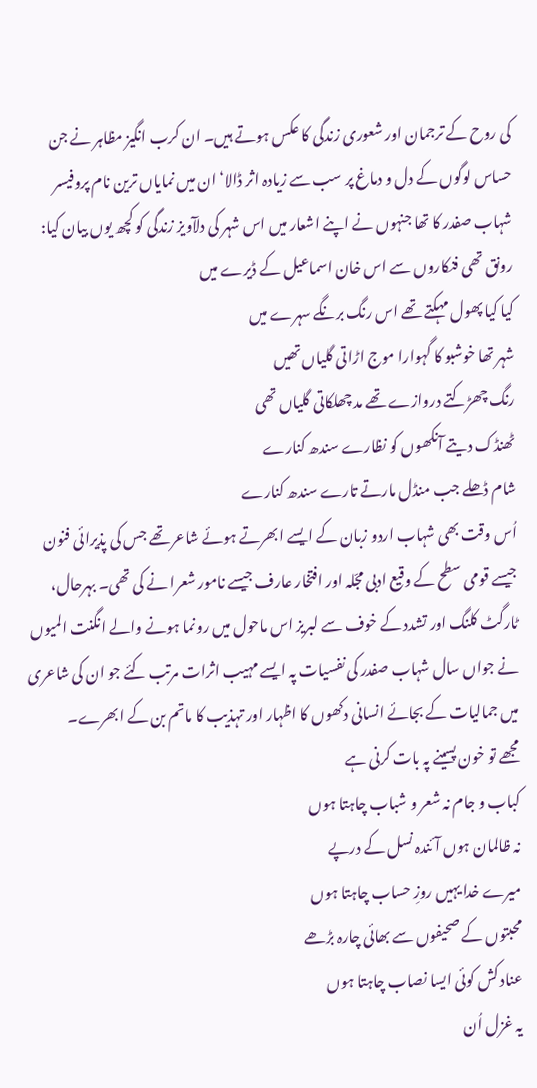کی روح کے ترجمان اور شعوری زندگی کا عکس ہوتے ہیں۔ ان کرب انگیز مظاہر نے جن حساس لوگوں کے دل و دماغ پر سب سے زیادہ اثر ڈالا‘ ان میں نمایاں ترین نام پروفیسر شہاب صفدر کا تھا جنہوں نے اپنے اشعار میں اس شہر کی دلآویز زندگی کو کچھ یوں بیان کیا:
رونق تھی فنکاروں سے اس خان اسماعیل کے ڈیرے میں
کیا کیا پھول مہکتے تھے اس رنگ برنگے سہرے میں
شہر تھا خوشبو کا گہوارا موج اڑاتی گلیاں تھیں
رنگ چھڑکتے دروازے تھے مد چھلکاتی گلیاں تھی
ٹھنڈک دیتے آنکھوں کو نظارے سندھ کنارے
شام ڈھلے جب منڈل مارتے تارے سندھ کنارے
اُس وقت بھی شہاب اردو زبان کے ایسے ابھرتے ہوئے شاعر تھے جس کی پذیرائی فنون جیسے قومی سطح کے وقیع ادبی مجّلہ اور افتخار عارف جیسے نامور شعرا نے کی تھی۔ بہرحال، ٹارگٹ کلنگ اور تشدد کے خوف سے لبریز اس ماحول میں رونما ہونے والے انگنت المیوں نے جواں سال شہاب صفدر کی نفسیات پہ ایسے مہیب اثرات مرتب کئے جو ان کی شاعری میں جمالیات کے بجائے انسانی دکھوں کا اظہار اور تہذیب کا ماتم بن کے ابھرے۔
مجھے تو خون پسینے پہ بات کرنی ہے
کباب و جام نہ شعر و شباب چاہتا ہوں
نہ ظالمان ہوں آئندہ نسل کے درپے
میرے خدا یہیں روزِ حساب چاہتا ہوں
محبتوں کے صحیفوں سے بھائی چارہ بڑھے
عناد کش کوئی ایسا نصاب چاہتا ہوں
یہ غزل اُن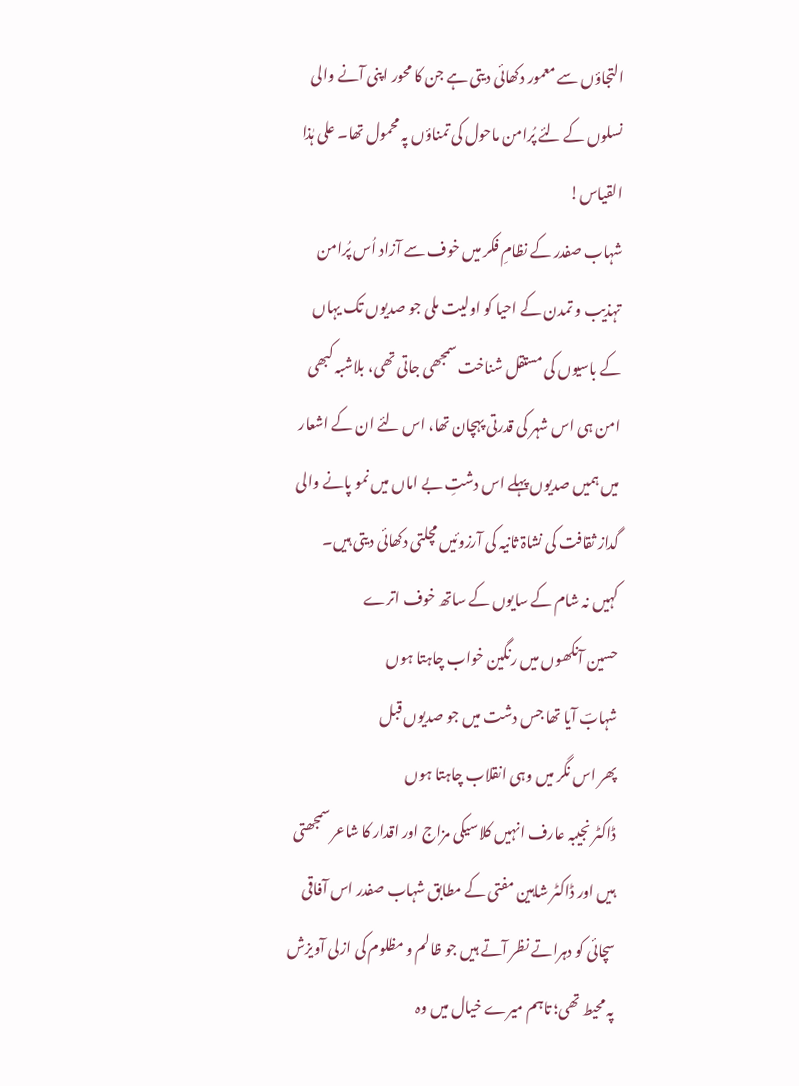التجاؤں سے معمور دکھائی دیتی ہے جن کا محور اپنی آنے والی نسلوں کے لئے پُرامن ماحول کی تمناؤں پہ محمول تھا۔ علی ہٰذا القیاس!
شہاب صفدر کے نظامِ فکر میں خوف سے آزاد اُس پُرامن تہذیب و تمدن کے احیا کو اولیت ملی جو صدیوں تک یہاں کے باسیوں کی مستقل شناخت سمجھی جاتی تھی، بلاشبہ کبھی امن ہی اس شہر کی قدرتی پہچان تھا، اس لئے ان کے اشعار میں ہمیں صدیوں پہلے اس دشتِ بے اماں میں نمو پانے والی گداز ثقافت کی نشاۃ ثانیہ کی آرزوئیں مچلتی دکھائی دیتی ہیں۔
کہیں نہ شام کے سایوں کے ساتھ خوف اترے
حسین آنکھوں میں رنگین خواب چاہتا ہوں
شہابؔ آیا تھا جس دشت میں جو صدیوں قبل
پھر اس نگر میں وہی انقلاب چاہتا ہوں
ڈاکٹر نجیبہ عارف انہیں کلاسیکی مزاج اور اقدار کا شاعر سمجھتی ہیں اور ڈاکٹر شاہین مفتی کے مطابق شہاب صفدر اس آفاقی سچائی کو دہراتے نظر آتے ہیں جو ظالم و مظلوم کی ازلی آویزش پہ محیط تھی؛ تاہم میرے خیال میں وہ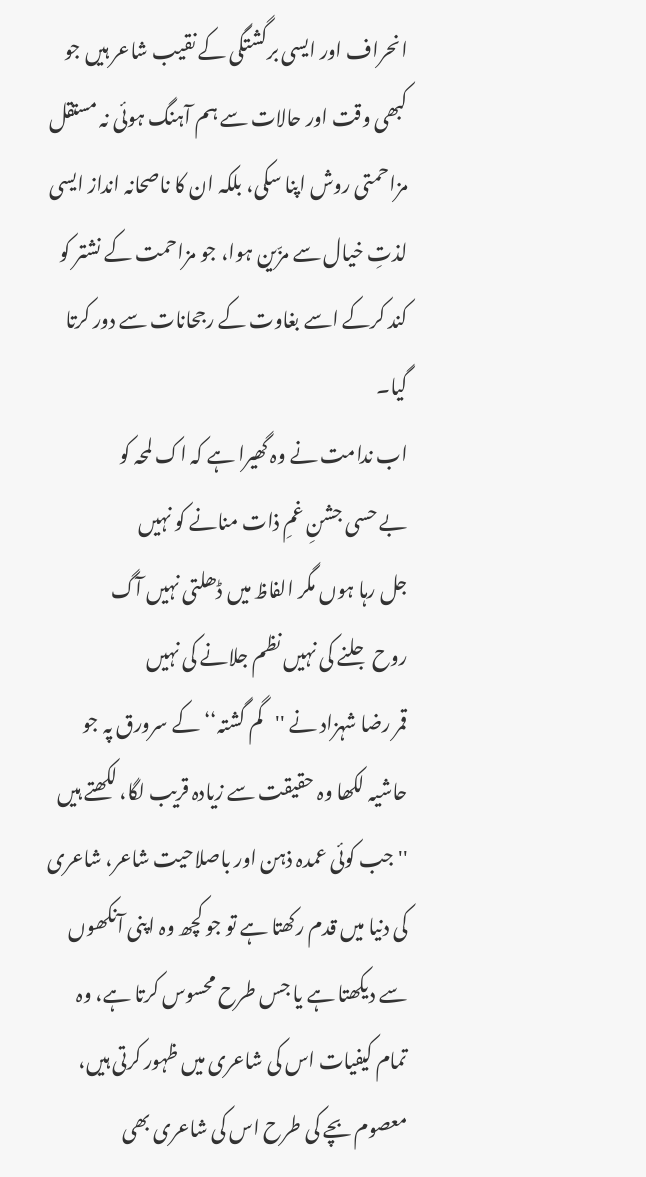انحراف اور ایسی برگشتگی کے نقیب شاعر ہیں جو کبھی وقت اور حالات سے ہم آہنگ ہوئی نہ مستقل مزاحمتی روش اپنا سکی، بلکہ ان کا ناصحانہ انداز ایسی لذتِ خیال سے مزّین ہوا، جو مزاحمت کے نشتر کو کند کرکے اسے بغاوت کے رجحانات سے دور کرتا گیا۔
اب ندامت نے وہ گھیرا ہے کہ اک لمحہ کو
بے حسی جشنِ غمِ ذات منانے کو نہیں
جل رہا ہوں مگر الفاظ میں ڈھلتی نہیں آگ
روح جلنے کی نہیں نظم جلانے کی نہیں
قمر رضا شہزاد نے ''گم گشتہ‘‘ کے سرورق پہ جو حاشیہ لکھا وہ حقیقت سے زیادہ قریب لگا، لکھتے ہیں ''جب کوئی عمدہ ذہن اور باصلاحیت شاعر، شاعری کی دنیا میں قدم رکھتا ہے تو جو کچھ وہ اپنی آنکھوں سے دیکھتا ہے یا جس طرح محسوس کرتا ہے، وہ تمام کیفیات اس کی شاعری میں ظہور کرتی ہیں، معصوم بچے کی طرح اس کی شاعری بھی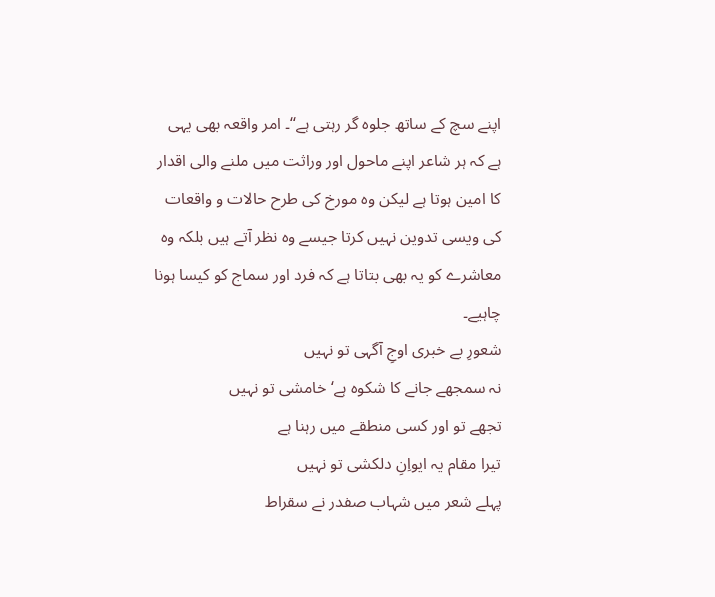اپنے سچ کے ساتھ جلوہ گر رہتی ہے‘‘۔ امر واقعہ بھی یہی ہے کہ ہر شاعر اپنے ماحول اور وراثت میں ملنے والی اقدار کا امین ہوتا ہے لیکن وہ مورخ کی طرح حالات و واقعات کی ویسی تدوین نہیں کرتا جیسے وہ نظر آتے ہیں بلکہ وہ معاشرے کو یہ بھی بتاتا ہے کہ فرد اور سماج کو کیسا ہونا چاہیے۔
شعورِ بے خبری اوجِ آگہی تو نہیں
نہ سمجھے جانے کا شکوہ ہے‘ خامشی تو نہیں
تجھے تو اور کسی منطقے میں رہنا ہے
تیرا مقام یہ ایواِنِ دلکشی تو نہیں
پہلے شعر میں شہاب صفدر نے سقراط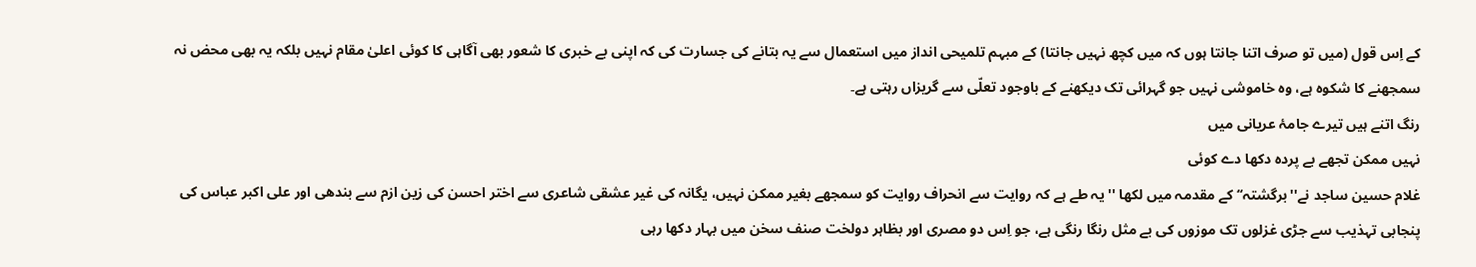کے اِس قول (میں تو صرف اتنا جانتا ہوں کہ میں کچھ نہیں جانتا) کے مبہم تلمیحی انداز میں استعمال سے یہ بتانے کی جسارت کی کہ اپنی بے خبری کا شعور بھی آگاہی کا کوئی اعلیٰ مقام نہیں بلکہ یہ بھی محض نہ سمجھنے کا شکوہ ہے، وہ خاموشی نہیں جو گہرائی تک دیکھنے کے باوجود تعلّی سے گریزاں رہتی ہے۔
رنگ اتنے ہیں تیرے جامۂ عریانی میں
نہیں ممکن تجھے بے پردہ دکھا دے کوئی
غلام حسین ساجد نے''برگشتہ‘‘ کے مقدمہ میں لکھا ''یہ طے ہے کہ روایت سے انحراف روایت کو سمجھے بغیر ممکن نہیں، یگانہ کی غیر عشقی شاعری سے اختر احسن کی زین ازم سے بندھی اور علی اکبر عباس کی پنجابی تہذیب سے جڑی غزلوں تک موزوں کی بے مثل رنگا رنگی ہے، جو اِس دو مصری اور بظاہر دولخت صنف سخن میں بہار دکھا رہی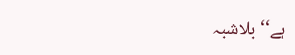ہے‘‘بلاشبہ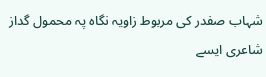شہاب صفدر کی مربوط زاویہ نگاہ پہ محمول گداز شاعری ایسے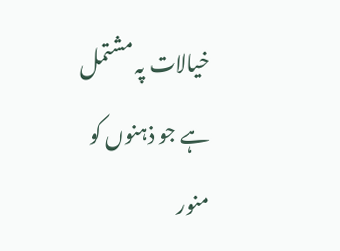خیالات پہ مشتمل ہے جو ذہنوں کو منور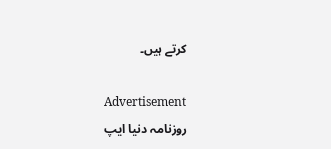کرتے ہیں۔

Advertisement
روزنامہ دنیا ایپ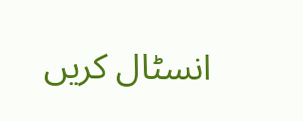انسٹال کریں